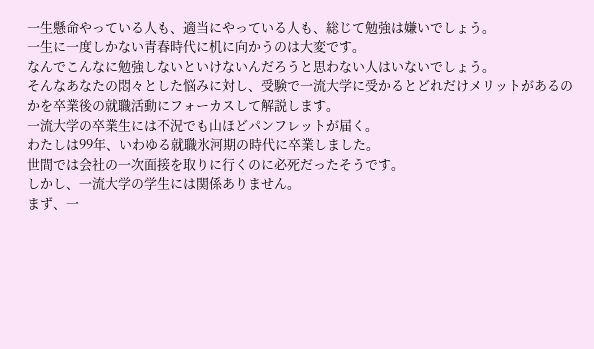一生懸命やっている人も、適当にやっている人も、総じて勉強は嫌いでしょう。
一生に一度しかない青春時代に机に向かうのは大変です。
なんでこんなに勉強しないといけないんだろうと思わない人はいないでしょう。
そんなあなたの悶々とした悩みに対し、受験で一流大学に受かるとどれだけメリットがあるのかを卒業後の就職活動にフォーカスして解説します。
一流大学の卒業生には不況でも山ほどパンフレットが届く。
わたしは99年、いわゆる就職氷河期の時代に卒業しました。
世間では会社の一次面接を取りに行くのに必死だったそうです。
しかし、一流大学の学生には関係ありません。
まず、一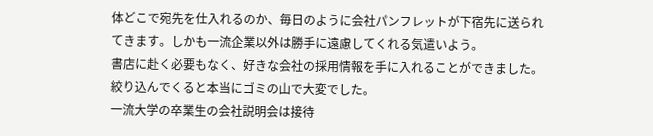体どこで宛先を仕入れるのか、毎日のように会社パンフレットが下宿先に送られてきます。しかも一流企業以外は勝手に遠慮してくれる気遣いよう。
書店に赴く必要もなく、好きな会社の採用情報を手に入れることができました。絞り込んでくると本当にゴミの山で大変でした。
一流大学の卒業生の会社説明会は接待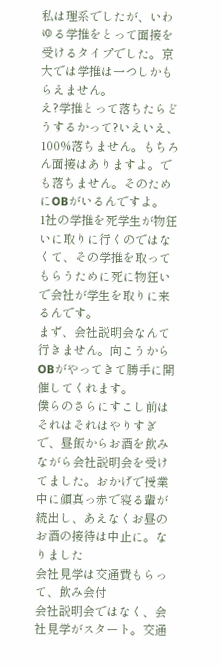私は理系でしたが、いわゆる学推をとって面接を受けるタイプでした。京大では学推は一つしかもらえません。
え?学推とって落ちたらどうするかって?いえいえ、100%落ちません。もちろん面接はありますよ。でも落ちません。そのためにOBがいるんですよ。
1社の学推を死学生が物狂いに取りに行くのではなくて、その学推を取ってもらうために死に物狂いで会社が学生を取りに来るんです。
まず、会社説明会なんて行きません。向こうからOBがやってきて勝手に開催してくれます。
僕らのさらにすこし前はそれはそれはやりすぎで、昼飯からお酒を飲みながら会社説明会を受けてました。おかげで授業中に顔真っ赤で寝る輩が続出し、あえなくお昼のお酒の接待は中止に。なりました
会社見学は交通費もらって、飲み会付
会社説明会ではなく、会社見学がスタート。交通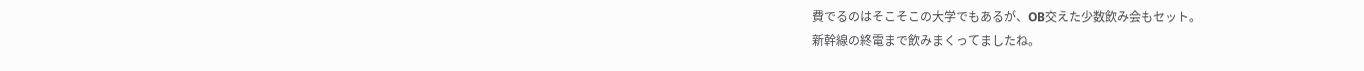費でるのはそこそこの大学でもあるが、OB交えた少数飲み会もセット。
新幹線の終電まで飲みまくってましたね。